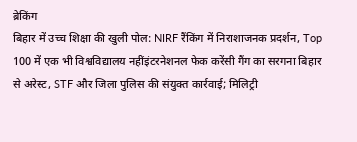ब्रेकिंग
बिहार में उच्च शिक्षा की खुली पोल: NIRF रैंकिंग में निराशाजनक प्रदर्शन, Top 100 में एक भी विश्वविद्यालय नहींइंटरनेशनल फेक करेंसी गैंग का सरगना बिहार से अरेस्ट, STF और जिला पुलिस की संयुक्त कार्रवाई; मिलिट्री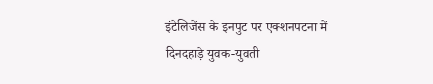इंटेलिजेंस के इनपुट पर एक्शनपटना में दिनदहाड़े युवक-युवती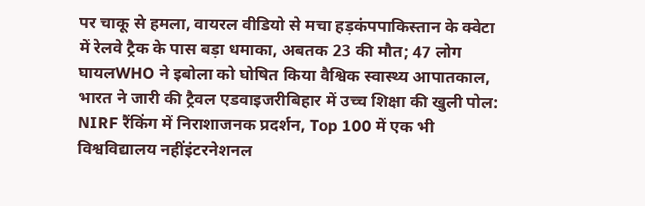पर चाकू से हमला, वायरल वीडियो से मचा हड़कंपपाकिस्तान के क्वेटा में रेलवे ट्रैक के पास बड़ा धमाका, अबतक 23 की मौत; 47 लोग घायलWHO ने इबोला को घोषित किया वैश्विक स्वास्थ्य आपातकाल, भारत ने जारी की ट्रैवल एडवाइजरीबिहार में उच्च शिक्षा की खुली पोल: NIRF रैंकिंग में निराशाजनक प्रदर्शन, Top 100 में एक भी विश्वविद्यालय नहींइंटरनेशनल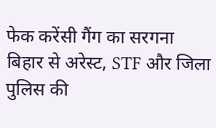फेक करेंसी गैंग का सरगना बिहार से अरेस्ट, STF और जिला पुलिस की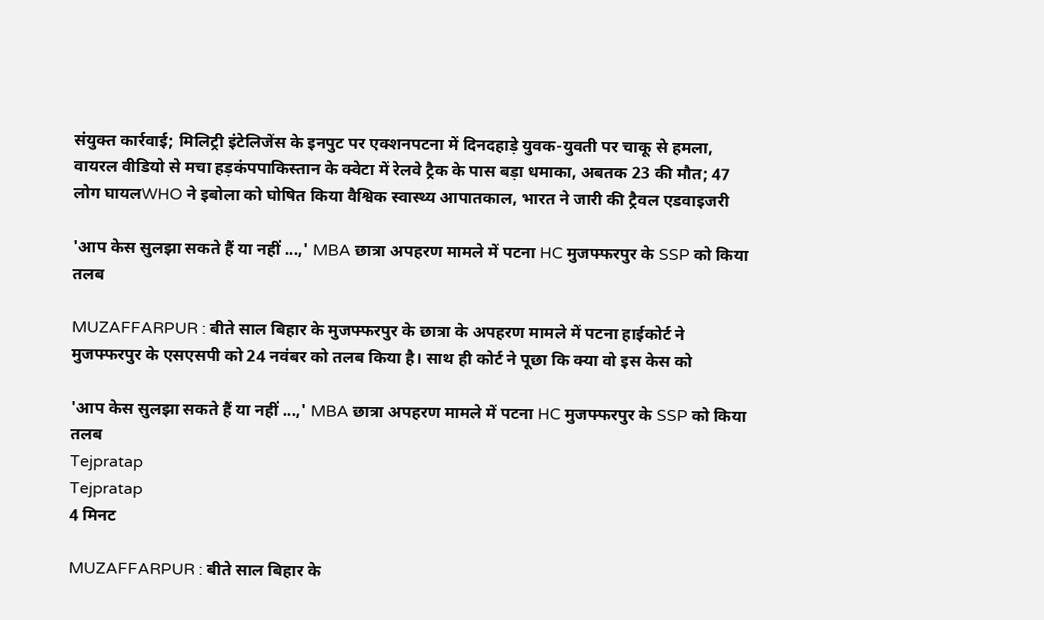संयुक्त कार्रवाई; मिलिट्री इंटेलिजेंस के इनपुट पर एक्शनपटना में दिनदहाड़े युवक-युवती पर चाकू से हमला, वायरल वीडियो से मचा हड़कंपपाकिस्तान के क्वेटा में रेलवे ट्रैक के पास बड़ा धमाका, अबतक 23 की मौत; 47 लोग घायलWHO ने इबोला को घोषित किया वैश्विक स्वास्थ्य आपातकाल, भारत ने जारी की ट्रैवल एडवाइजरी

'आप केस सुलझा सकते हैं या नहीं ...,' MBA छात्रा अपहरण मामले में पटना HC मुजफ्फरपुर के SSP को किया तलब

MUZAFFARPUR : बीते साल बिहार के मुजफ्फरपुर के छात्रा के अपहरण मामले में पटना हाईकोर्ट ने मुजफ्फरपुर के एसएसपी को 24 नवंबर को तलब किया है। साथ ही कोर्ट ने पूछा कि क्या वो इस केस को

'आप केस सुलझा सकते हैं या नहीं ...,' MBA छात्रा अपहरण मामले में पटना HC मुजफ्फरपुर के SSP को किया तलब
Tejpratap
Tejpratap
4 मिनट

MUZAFFARPUR : बीते साल बिहार के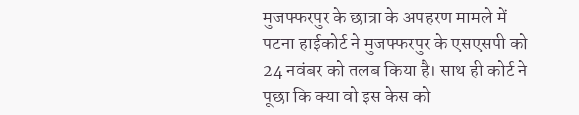मुजफ्फरपुर के छात्रा के अपहरण मामले में पटना हाईकोर्ट ने मुजफ्फरपुर के एसएसपी को 24 नवंबर को तलब किया है। साथ ही कोर्ट ने पूछा कि क्या वो इस केस को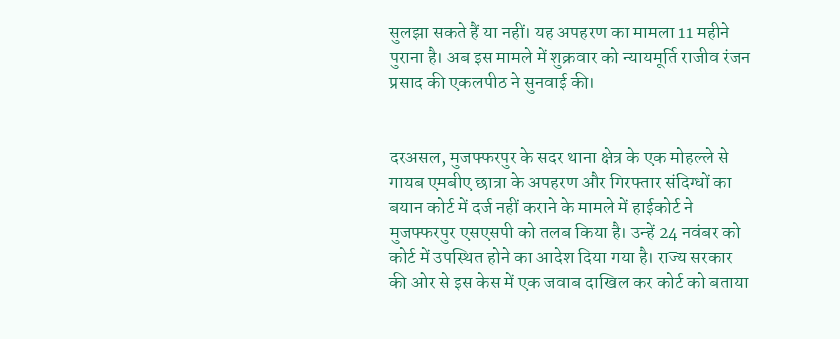सुलझा सकते हैं या नहीं। यह अपहरण का मामला 11 महीने पुराना है। अब इस मामले में शुक्रवार को न्यायमूर्ति राजीव रंजन प्रसाद की एकलपीठ ने सुनवाई की।


दरअसल, मुजफ्फरपुर के सदर थाना क्षेत्र के एक मोहल्ले से गायब एमबीए छात्रा के अपहरण और गिरफ्तार संदिग्धों का बयान कोर्ट में दर्ज नहीं कराने के मामले में हाईकोर्ट ने मुजफ्फरपुर एसएसपी को तलब किया है। उन्हें 24 नवंबर को कोर्ट में उपस्थित होने का आदेश दिया गया है। राज्य सरकार की ओर से इस केस में एक जवाब दाखिल कर कोर्ट को बताया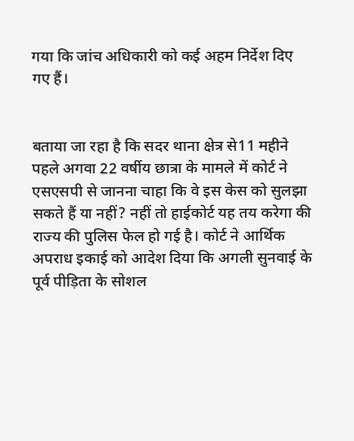गया कि जांच अधिकारी को कई अहम निर्देश दिए गए हैं।


बताया जा रहा है कि सदर थाना क्षेत्र से11 महीने पहले अगवा 22 वर्षीय छात्रा के मामले में कोर्ट ने एसएसपी से जानना चाहा कि वे इस केस को सुलझा सकते हैं या नहीं? नहीं तो हाईकोर्ट यह तय करेगा की राज्य की पुलिस फेल हो गई है। कोर्ट ने आर्थिक अपराध इकाई को आदेश दिया कि अगली सुनवाई के पूर्व पीड़िता के सोशल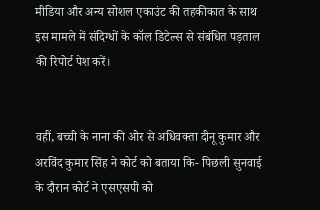मीडिया और अन्य सोशल एकाउंट की तहकीकात के साथ इस मामले में संदिग्धों के कॉल डिटेल्स से संबंधित पड़ताल की रिपोर्ट पेश करें।


वहीं, बच्ची के नाना की ओर से अधिवक्ता दीनू कुमार और अरविंद कुमार सिंह ने कोर्ट को बताया कि- पिछली सुनवाई के दौरान कोर्ट ने एसएसपी को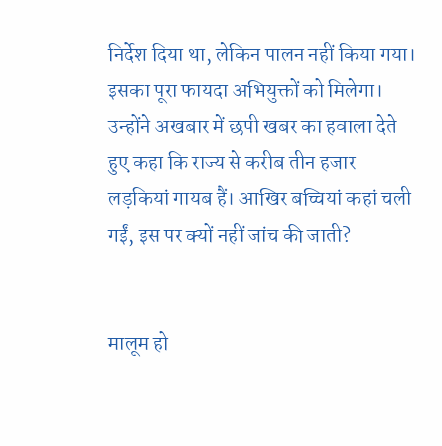निर्देश दिया था, लेकिन पालन नहीं किया गया। इसका पूरा फायदा अभियुक्तों को मिलेगा। उन्होंने अखबार में छपी खबर का हवाला देते हुए कहा कि राज्य से करीब तीन हजार लड़कियां गायब हैं। आखिर बच्चियां कहां चली गईं, इस पर क्यों नहीं जांच की जाती?


मालूम हो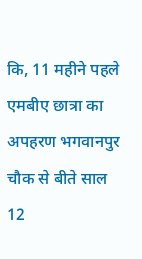कि, 11 महीने पहले एमबीए छात्रा का अपहरण भगवानपुर चौक से बीते साल 12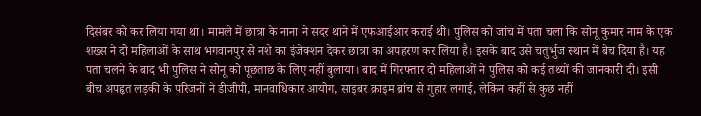दिसंबर को कर लिया गया था। मामले में छात्रा के नाना ने सदर थाने में एफआईआर कराई थी। पुलिस को जांच में पता चला कि सोनू कुमार नाम के एक शख्स ने दो महिलाओं के साथ भगवानपुर से नशे का इंजेक्शन देकर छात्रा का अपहरण कर लिया है। इसके बाद उसे चतुर्भुज स्थान में बेच दिया है। यह पता चलने के बाद भी पुलिस ने सोनू को पूछताछ के लिए नहीं बुलाया। बाद में गिरफ्तार दो महिलाओं ने पुलिस को कई तथ्यों की जानकारी दी। इसी बीच अपहृत लड़की के परिजनों ने डीजीपी, मानवाधिकार आयोग, साइबर क्राइम ब्रांच से गुहार लगाई, लेकिन कहीं से कुछ नहीं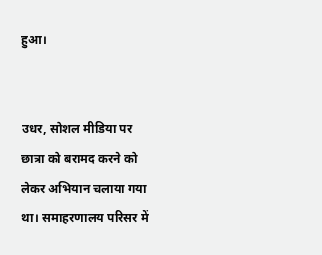हुआ।


उधर, सोशल मीडिया पर छात्रा को बरामद करने को लेकर अभियान चलाया गया था। समाहरणालय परिसर में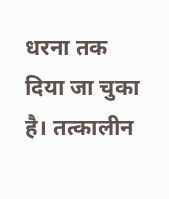धरना तक दिया जा चुका है। तत्कालीन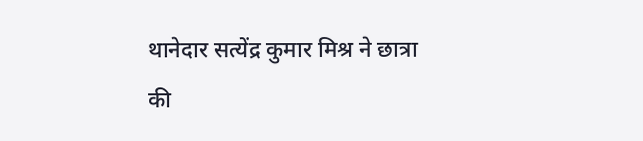थानेदार सत्येंद्र कुमार मिश्र ने छात्रा की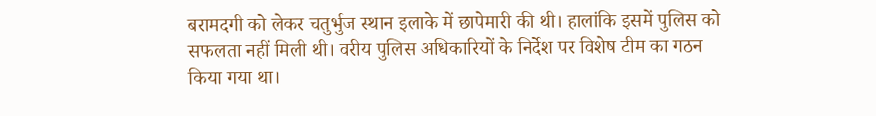बरामदगी को लेकर चतुर्भुज स्थान इलाके में छापेमारी की थी। हालांकि इसमें पुलिस को सफलता नहीं मिली थी। वरीय पुलिस अधिकारियों के निर्देश पर विशेष टीम का गठन किया गया था।